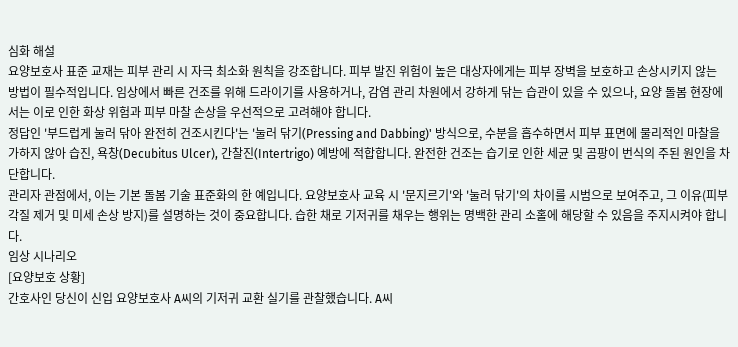심화 해설
요양보호사 표준 교재는 피부 관리 시 자극 최소화 원칙을 강조합니다. 피부 발진 위험이 높은 대상자에게는 피부 장벽을 보호하고 손상시키지 않는 방법이 필수적입니다. 임상에서 빠른 건조를 위해 드라이기를 사용하거나, 감염 관리 차원에서 강하게 닦는 습관이 있을 수 있으나, 요양 돌봄 현장에서는 이로 인한 화상 위험과 피부 마찰 손상을 우선적으로 고려해야 합니다.
정답인 '부드럽게 눌러 닦아 완전히 건조시킨다'는 '눌러 닦기(Pressing and Dabbing)' 방식으로, 수분을 흡수하면서 피부 표면에 물리적인 마찰을 가하지 않아 습진, 욕창(Decubitus Ulcer), 간찰진(Intertrigo) 예방에 적합합니다. 완전한 건조는 습기로 인한 세균 및 곰팡이 번식의 주된 원인을 차단합니다.
관리자 관점에서, 이는 기본 돌봄 기술 표준화의 한 예입니다. 요양보호사 교육 시 '문지르기'와 '눌러 닦기'의 차이를 시범으로 보여주고, 그 이유(피부 각질 제거 및 미세 손상 방지)를 설명하는 것이 중요합니다. 습한 채로 기저귀를 채우는 행위는 명백한 관리 소홀에 해당할 수 있음을 주지시켜야 합니다.
임상 시나리오
[요양보호 상황]
간호사인 당신이 신입 요양보호사 A씨의 기저귀 교환 실기를 관찰했습니다. A씨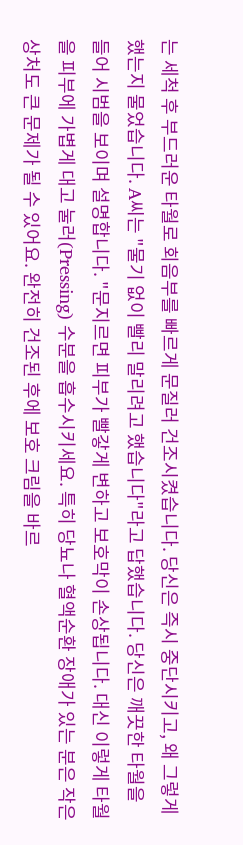는 세척 후 부드러운 타월로 회음부를 빠르게 문질러 건조시켰습니다. 당신은 즉시 중단시키고, 왜 그렇게 했는지 물었습니다. A씨는 "물기 없이 빨리 말리려고 했습니다"라고 답했습니다. 당신은 깨끗한 타월을 들어 시범을 보이며 설명합니다. "문지르면 피부가 빨갛게 변하고 보호막이 손상됩니다. 대신 이렇게 타월을 피부에 가볍게 대고 눌러(Pressing) 수분을 흡수시키세요. 특히 당뇨나 혈액순환 장애가 있는 분은 작은 상처도 큰 문제가 될 수 있어요. 완전히 건조된 후에 보호 크림을 바르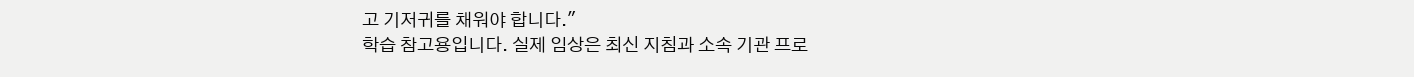고 기저귀를 채워야 합니다."
학습 참고용입니다. 실제 임상은 최신 지침과 소속 기관 프로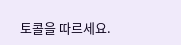토콜을 따르세요.